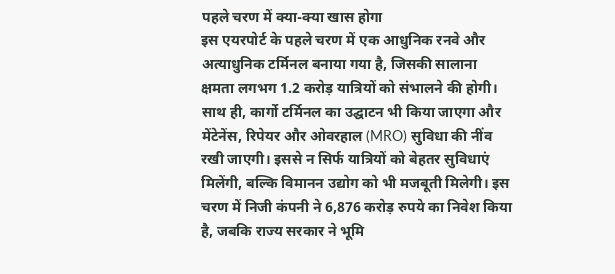पहले चरण में क्या-क्या खास होगा
इस एयरपोर्ट के पहले चरण में एक आधुनिक रनवे और अत्याधुनिक टर्मिनल बनाया गया है, जिसकी सालाना क्षमता लगभग 1.2 करोड़ यात्रियों को संभालने की होगी। साथ ही, कार्गो टर्मिनल का उद्घाटन भी किया जाएगा और मेंटेनेंस, रिपेयर और ओवरहाल (MRO) सुविधा की नींव रखी जाएगी। इससे न सिर्फ यात्रियों को बेहतर सुविधाएं मिलेंगी, बल्कि विमानन उद्योग को भी मजबूती मिलेगी। इस चरण में निजी कंपनी ने 6,876 करोड़ रुपये का निवेश किया है, जबकि राज्य सरकार ने भूमि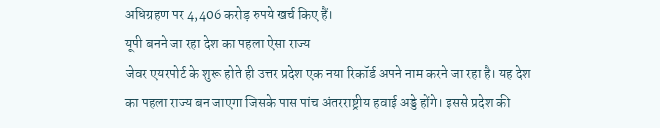अधिग्रहण पर 4,406 करोड़ रुपये खर्च किए हैं।
यूपी बनने जा रहा देश का पहला ऐसा राज्य
जेवर एयरपोर्ट के शुरू होते ही उत्तर प्रदेश एक नया रिकॉर्ड अपने नाम करने जा रहा है। यह देश का पहला राज्य बन जाएगा जिसके पास पांच अंतरराष्ट्रीय हवाई अड्डे होंगे। इससे प्रदेश की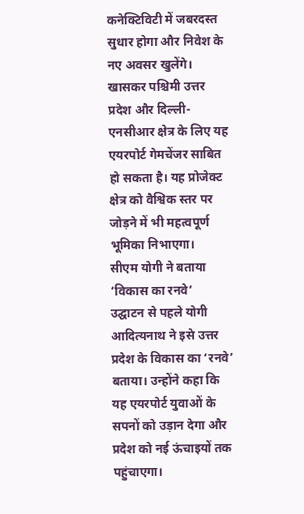कनेक्टिविटी में जबरदस्त सुधार होगा और निवेश के नए अवसर खुलेंगे। खासकर पश्चिमी उत्तर प्रदेश और दिल्ली-एनसीआर क्षेत्र के लिए यह एयरपोर्ट गेमचेंजर साबित हो सकता है। यह प्रोजेक्ट क्षेत्र को वैश्विक स्तर पर जोड़ने में भी महत्वपूर्ण भूमिका निभाएगा।
सीएम योगी ने बताया ‘विकास का रनवे’
उद्घाटन से पहले योगी आदित्यनाथ ने इसे उत्तर प्रदेश के विकास का ‘रनवे’ बताया। उन्होंने कहा कि यह एयरपोर्ट युवाओं के सपनों को उड़ान देगा और प्रदेश को नई ऊंचाइयों तक पहुंचाएगा।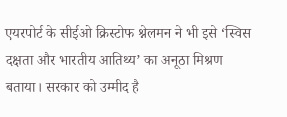एयरपोर्ट के सीईओ क्रिस्टोफ श्नेलमन ने भी इसे ‘स्विस दक्षता और भारतीय आतिथ्य’ का अनूठा मिश्रण बताया। सरकार को उम्मीद है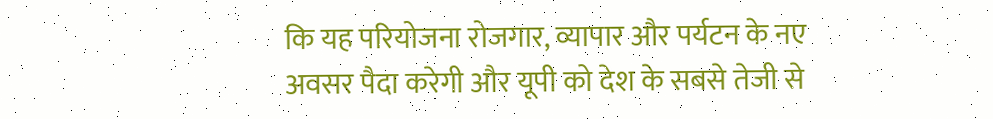कि यह परियोजना रोजगार, व्यापार और पर्यटन के नए अवसर पैदा करेगी और यूपी को देश के सबसे तेजी से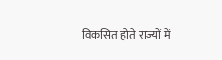विकसित होते राज्यों में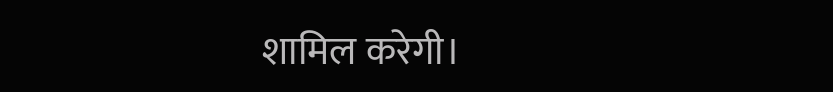शामिल करेगी।